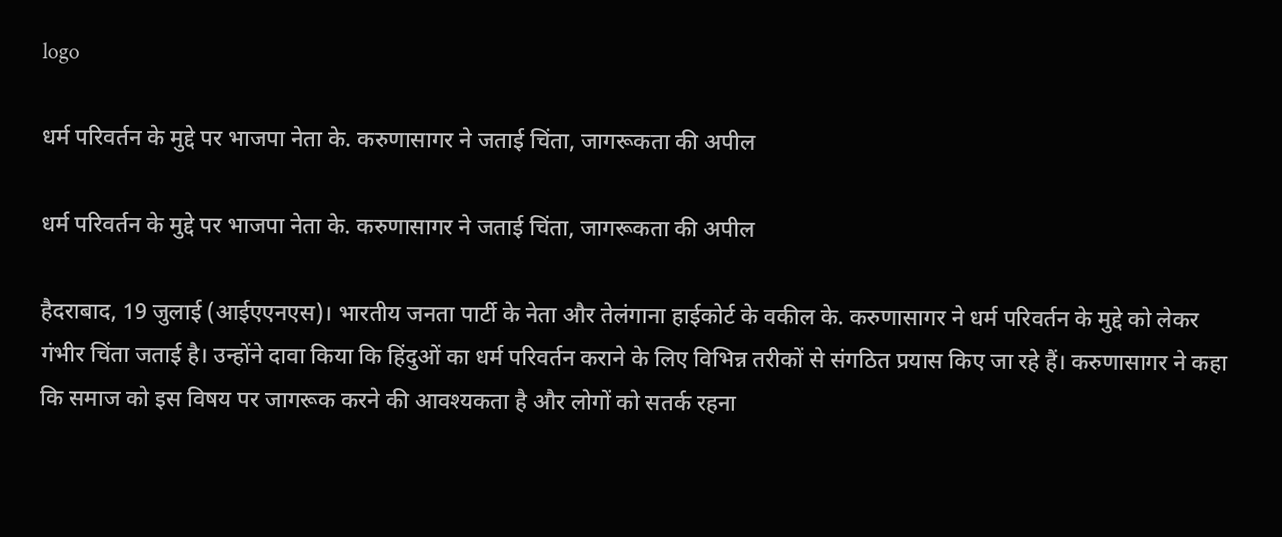logo

धर्म परिवर्तन के मुद्दे पर भाजपा नेता के. करुणासागर ने जताई चिंता, जागरूकता की अपील

धर्म परिवर्तन के मुद्दे पर भाजपा नेता के. करुणासागर ने जताई चिंता, जागरूकता की अपील

हैदराबाद, 19 जुलाई (आईएएनएस)। भारतीय जनता पार्टी के नेता और तेलंगाना हाईकोर्ट के वकील के. करुणासागर ने धर्म परिवर्तन के मुद्दे को लेकर गंभीर चिंता जताई है। उन्होंने दावा किया कि हिंदुओं का धर्म परिवर्तन कराने के लिए विभिन्न तरीकों से संगठित प्रयास किए जा रहे हैं। करुणासागर ने कहा कि समाज को इस विषय पर जागरूक करने की आवश्यकता है और लोगों को सतर्क रहना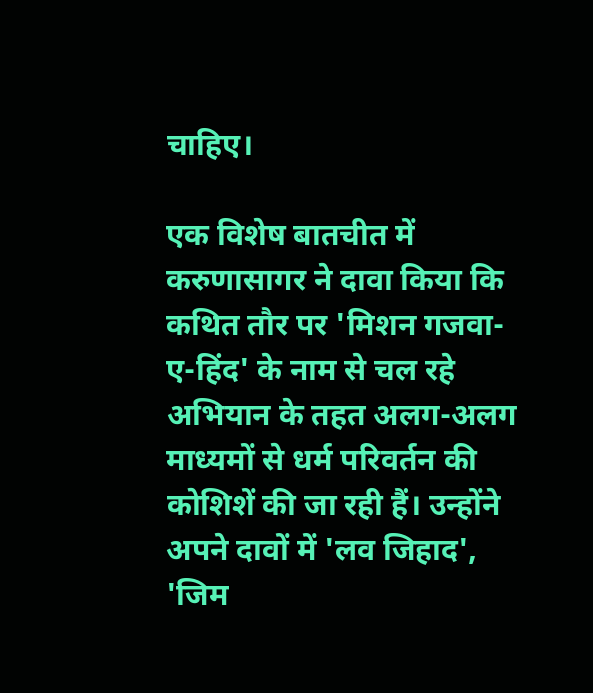चाहिए।

एक विशेष बातचीत में करुणासागर ने दावा किया कि कथित तौर पर 'मिशन गजवा-ए-हिंद' के नाम से चल रहे अभियान के तहत अलग-अलग माध्यमों से धर्म परिवर्तन की कोशिशें की जा रही हैं। उन्होंने अपने दावों में 'लव जिहाद', 'जिम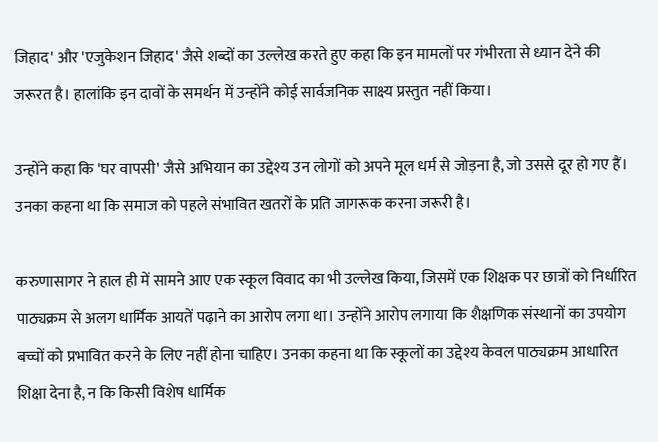जिहाद' और 'एजुकेशन जिहाद' जैसे शब्दों का उल्लेख करते हुए कहा कि इन मामलों पर गंभीरता से ध्यान देने की जरूरत है। हालांकि इन दावों के समर्थन में उन्होंने कोई सार्वजनिक साक्ष्य प्रस्तुत नहीं किया।

उन्होंने कहा कि 'घर वापसी' जैसे अभियान का उद्देश्य उन लोगों को अपने मूल धर्म से जोड़ना है, जो उससे दूर हो गए हैं। उनका कहना था कि समाज को पहले संभावित खतरों के प्रति जागरूक करना जरूरी है।

करुणासागर ने हाल ही में सामने आए एक स्कूल विवाद का भी उल्लेख किया, जिसमें एक शिक्षक पर छात्रों को निर्धारित पाठ्यक्रम से अलग धार्मिक आयतें पढ़ाने का आरोप लगा था। उन्होंने आरोप लगाया कि शैक्षणिक संस्थानों का उपयोग बच्चों को प्रभावित करने के लिए नहीं होना चाहिए। उनका कहना था कि स्कूलों का उद्देश्य केवल पाठ्यक्रम आधारित शिक्षा देना है, न कि किसी विशेष धार्मिक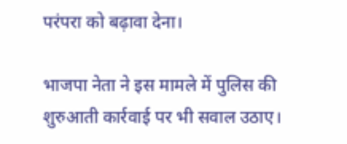परंपरा को बढ़ावा देना।

भाजपा नेता ने इस मामले में पुलिस की शुरुआती कार्रवाई पर भी सवाल उठाए।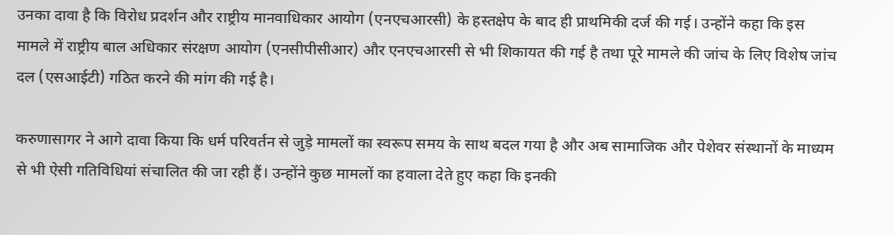उनका दावा है कि विरोध प्रदर्शन और राष्ट्रीय मानवाधिकार आयोग (एनएचआरसी) के हस्तक्षेप के बाद ही प्राथमिकी दर्ज की गई। उन्होंने कहा कि इस मामले में राष्ट्रीय बाल अधिकार संरक्षण आयोग (एनसीपीसीआर) और एनएचआरसी से भी शिकायत की गई है तथा पूरे मामले की जांच के लिए विशेष जांच दल (एसआईटी) गठित करने की मांग की गई है।

करुणासागर ने आगे दावा किया कि धर्म परिवर्तन से जुड़े मामलों का स्वरूप समय के साथ बदल गया है और अब सामाजिक और पेशेवर संस्थानों के माध्यम से भी ऐसी गतिविधियां संचालित की जा रही हैं। उन्होंने कुछ मामलों का हवाला देते हुए कहा कि इनकी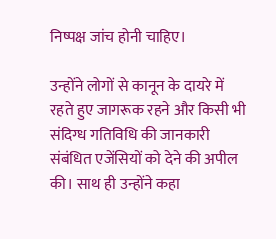निष्पक्ष जांच होनी चाहिए।

उन्होंने लोगों से कानून के दायरे में रहते हुए जागरूक रहने और किसी भी संदिग्ध गतिविधि की जानकारी संबंधित एजेंसियों को देने की अपील की। साथ ही उन्होंने कहा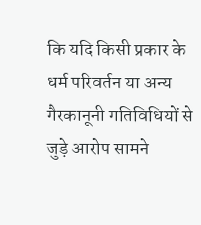कि यदि किसी प्रकार के धर्म परिवर्तन या अन्य गैरकानूनी गतिविधियों से जुड़े आरोप सामने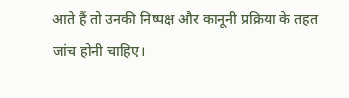आते हैं तो उनकी निष्पक्ष और कानूनी प्रक्रिया के तहत जांच होनी चाहिए।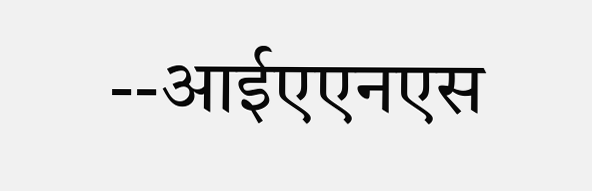--आईएएनएस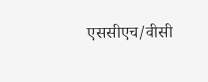एससीएच/वीसी